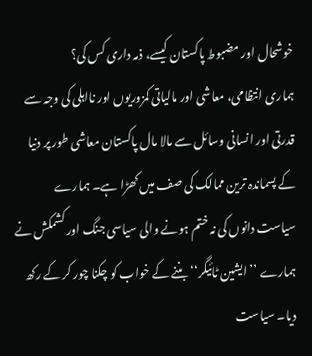خوشحال اور مضبوط پاکستان کیسے، ذمہ داری کس کی؟
ہماری انتظامی، معاشی اور مالیاتی کمزوریوں اور نااہلی کی وجہ سے قدرتی اور انسانی وسائل سے مالا مال پاکستان معاشی طور پر دنیا کے پسماندہ ترین ممالک کی صف میں کھڑا ہے۔ ہمارے سیاست دانوں کی نہ ختم ہونے والی سیاسی جنگ اور کشمکش نے ہمارے ’’ایشین ٹائیگر‘‘ بننے کے خواب کو چکنا چور کر کے رکھ دیا۔ سیاست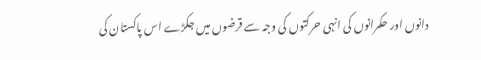دانوں اور حکمرانوں کی انہی حرکتوں کی وجہ سے قرضوں میں جکڑے اس پاکستان کی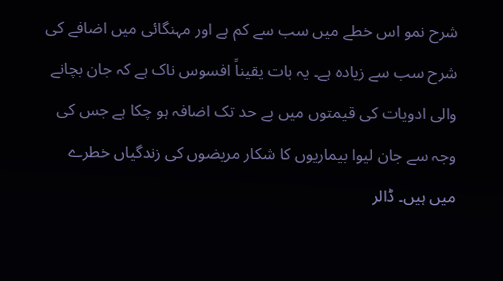شرح نمو اس خطے میں سب سے کم ہے اور مہنگائی میں اضافے کی شرح سب سے زیادہ ہے۔ یہ بات یقیناً افسوس ناک ہے کہ جان بچانے والی ادویات کی قیمتوں میں بے حد تک اضافہ ہو چکا ہے جس کی وجہ سے جان لیوا بیماریوں کا شکار مریضوں کی زندگیاں خطرے میں ہیں۔ ڈالر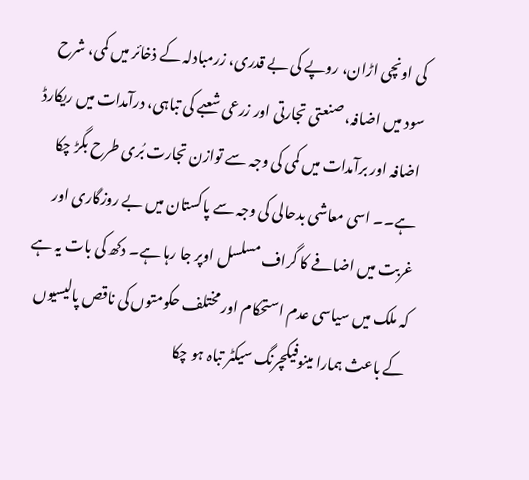کی اونچی اڑان، روپے کی بے قدری، زرمبادلہ کے ذخائر میں کمی، شرح سود میں اضافہ، صنعتی تجارتی اور زرعی شعبے کی تباہی، درآمدات میں ریکارڈ اضافہ اور برآمدات میں کمی کی وجہ سے توازن تجارت بُری طرح بگڑ چکا ہے۔۔ اسی معاشی بدحالی کی وجہ سے پاکستان میں بے روزگاری اور غربت میں اضافے کا گراف مسلسل اوپر جا رہا ہے۔ دکھ کی بات یہ ہے کہ ملک میں سیاسی عدم استحکام اور مختلف حکومتوں کی ناقص پالیسیوں کے باعث ہمارا مینوفیکچرنگ سیکٹر تباہ ہو چکا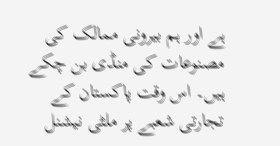ہے اور ہم بیرونی ممالک کی مصنوعات کی منڈی بن چکے ہیں۔ اس وقت پاکستان کے تجارتی شعبے پر ملٹی نیشنل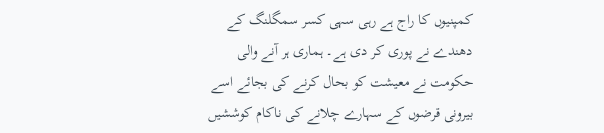کمپنیوں کا راج ہے رہی سہی کسر سمگلنگ کے دھندے نے پوری کر دی ہے۔ ہماری ہر آنے والی حکومت نے معیشت کو بحال کرنے کی بجائے اسے بیرونی قرضوں کے سہارے چلانے کی ناکام کوششیں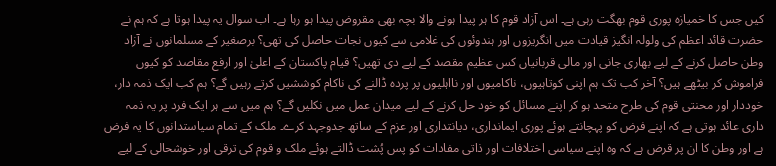کیں جس کا خمیازہ پوری قوم بھگت رہی ہے۔ اس آزاد قوم کا ہر پیدا ہونے والا بچہ بھی مقروض پیدا ہو رہا ہے۔ اب سوال یہ پیدا ہوتا ہے کہ ہم نے حضرت قائد اعظم کی ولولہ انگیز قیادت میں انگریزوں اور ہندوئوں کی غلامی سے کیوں نجات حاصل کی تھی؟ برصغیر کے مسلمانوں نے آزاد وطن حاصل کرنے کے لیے بھاری جانی اور مالی قربانیاں کس عظیم مقصد کے لیے دی تھیں؟ قیام پاکستان کے اعلیٰ اور ارفع مقاصد کو کیوں فراموش کر بیٹھے ہیں؟ آخر کب تک ہم اپنی کوتاہیوں، ناکامیوں اور نااہلیوں پر پردہ ڈالنے کی ناکام کوششیں کرتے رہیں گے؟ ہم کب ایک ذمہ دار، خوددار اور محنتی قوم کی طرح متحد ہو کر اپنے مسائل کو خود حل کرنے کے لیے میدان عمل میں نکلیں گے؟ ہم میں سے ہر ایک فرد پر یہ ذمہ داری عائد ہوتی ہے کہ اپنے فرض کو پہچانتے ہوئے پوری ایمانداری، دیانتداری اور عزم کے ساتھ جدوجہد کرے۔ ملک کے تمام سیاستدانوں کا یہ فرض ہے اور وطن کا ان پر قرض ہے کہ وہ اپنے سیاسی اختلافات اور ذاتی مفادات کو پس پُشت ڈالتے ہوئے ملک و قوم کی ترقی اور خوشحالی کے لیے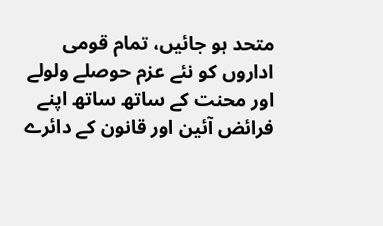متحد ہو جائیں، تمام قومی اداروں کو نئے عزم حوصلے ولولے اور محنت کے ساتھ ساتھ اپنے فرائض آئین اور قانون کے دائرے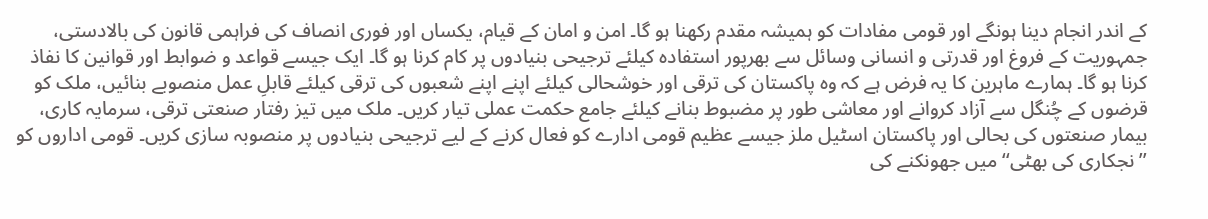کے اندر انجام دینا ہونگے اور قومی مفادات کو ہمیشہ مقدم رکھنا ہو گا۔ امن و امان کے قیام، یکساں اور فوری انصاف کی فراہمی قانون کی بالادستی، جمہوریت کے فروغ اور قدرتی و انسانی وسائل سے بھرپور استفادہ کیلئے ترجیحی بنیادوں پر کام کرنا ہو گا۔ ایک جیسے قواعد و ضوابط اور قوانین کا نفاذ کرنا ہو گا۔ ہمارے ماہرین کا یہ فرض ہے کہ وہ پاکستان کی ترقی اور خوشحالی کیلئے اپنے اپنے شعبوں کی ترقی کیلئے قابلِ عمل منصوبے بنائیں، ملک کو قرضوں کے چُنگل سے آزاد کروانے اور معاشی طور پر مضبوط بنانے کیلئے جامع حکمت عملی تیار کریں۔ ملک میں تیز رفتار صنعتی ترقی، سرمایہ کاری، بیمار صنعتوں کی بحالی اور پاکستان اسٹیل ملز جیسے عظیم قومی ادارے کو فعال کرنے کے لیے ترجیحی بنیادوں پر منصوبہ سازی کریں۔ قومی اداروں کو ’’نجکاری کی بھٹی‘‘ میں جھونکنے کی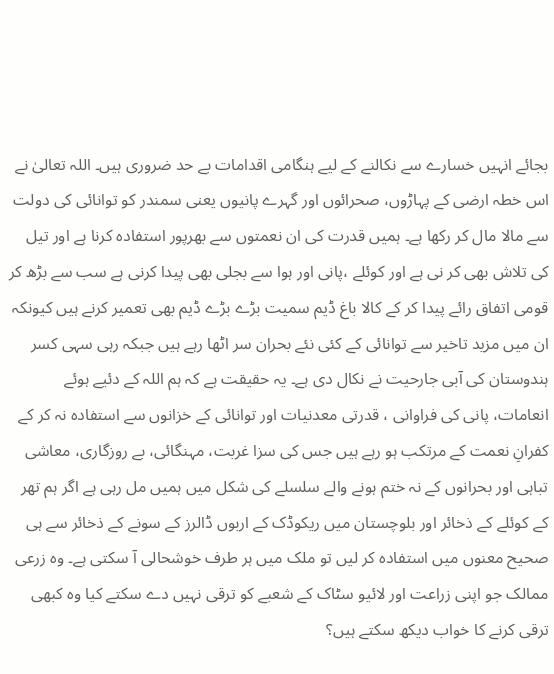بجائے انہیں خسارے سے نکالنے کے لیے ہنگامی اقدامات بے حد ضروری ہیں۔ اللہ تعالیٰ نے اس خطہ ارضی کے پہاڑوں، صحرائوں اور گہرے پانیوں یعنی سمندر کو توانائی کی دولت سے مالا مال کر رکھا ہے۔ ہمیں قدرت کی ان نعمتوں سے بھرپور استفادہ کرنا ہے اور تیل کی تلاش بھی کر نی ہے اور کوئلے ،پانی اور ہوا سے بجلی بھی پیدا کرنی ہے سب سے بڑھ کر قومی اتفاق رائے پیدا کر کے کالا باغ ڈیم سمیت بڑے بڑے ڈیم بھی تعمیر کرنے ہیں کیونکہ ان میں مزید تاخیر سے توانائی کے کئی نئے بحران سر اٹھا رہے ہیں جبکہ رہی سہی کسر ہندوستان کی آبی جارحیت نے نکال دی ہے۔ یہ حقیقت ہے کہ ہم اللہ کے دئیے ہوئے انعامات، پانی کی فراوانی ، قدرتی معدنیات اور توانائی کے خزانوں سے استفادہ نہ کر کے کفرانِ نعمت کے مرتکب ہو رہے ہیں جس کی سزا غربت، مہنگائی، بے روزگاری، معاشی تباہی اور بحرانوں کے نہ ختم ہونے والے سلسلے کی شکل میں ہمیں مل رہی ہے اگر ہم تھر کے کوئلے کے ذخائر اور بلوچستان میں ریکوڈک کے اربوں ڈالرز کے سونے کے ذخائر سے ہی صحیح معنوں میں استفادہ کر لیں تو ملک میں ہر طرف خوشحالی آ سکتی ہے۔ وہ زرعی ممالک جو اپنی زراعت اور لائیو سٹاک کے شعبے کو ترقی نہیں دے سکتے کیا وہ کبھی ترقی کرنے کا خواب دیکھ سکتے ہیں؟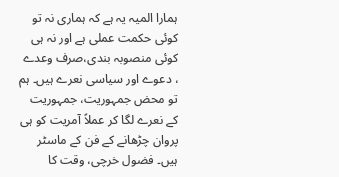ہمارا المیہ یہ ہے کہ ہماری نہ تو کوئی حکمت عملی ہے اور نہ ہی کوئی منصوبہ بندی،صرف وعدے ، دعوے اور سیاسی نعرے ہیں۔ ہم تو محض جمہوریت، جمہوریت کے نعرے لگا کر عملاً آمریت کو ہی پروان چڑھانے کے فن کے ماسٹر ہیں۔ فضول خرچی، وقت کا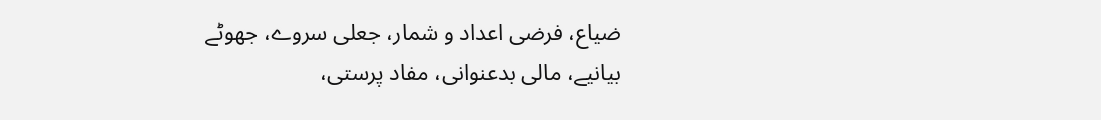ضیاع، فرضی اعداد و شمار، جعلی سروے، جھوٹے بیانیے، مالی بدعنوانی، مفاد پرستی،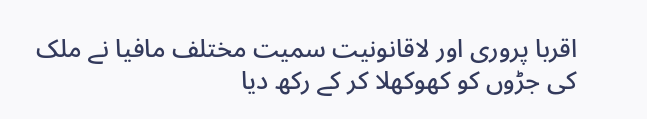اقربا پروری اور لاقانونیت سمیت مختلف مافیا نے ملک کی جڑوں کو کھوکھلا کر کے رکھ دیا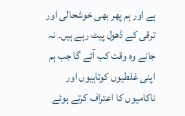ہے اور ہم پھر بھی خوشحالی اور ترقی کے ڈھول پیٹ رہے ہیں۔ نہ جانے وہ وقت کب آئے گا جب ہم اپنی غلطیوں کوتاہیوں اور ناکامیوں کا اعتراف کرتے ہوئے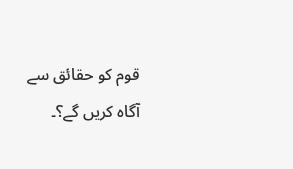قوم کو حقائق سے آگاہ کریں گے؟۔